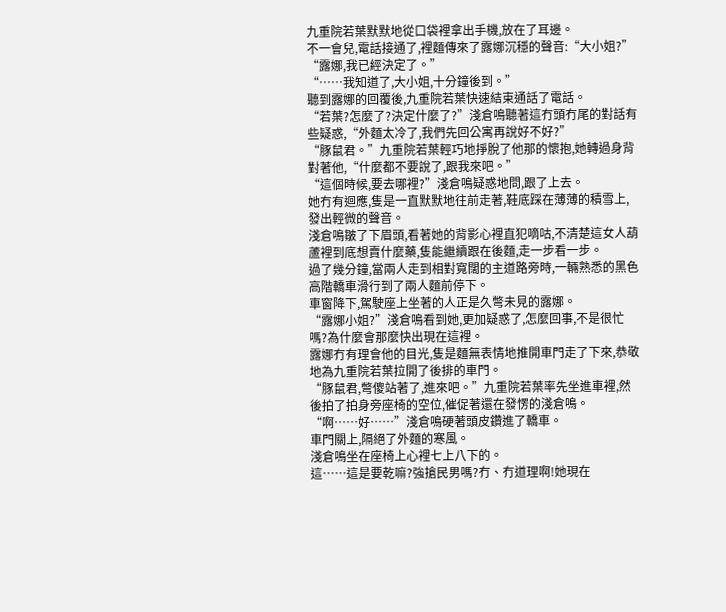九重院若葉默默地從口袋裡拿出手機,放在了耳邊。
不一會兒,電話接通了,裡麵傳來了露娜沉穩的聲音:“大小姐?”
“露娜,我已經決定了。”
“……我知道了,大小姐,十分鐘後到。”
聽到露娜的回覆後,九重院若葉快速結束通話了電話。
“若葉?怎麼了?決定什麼了?”淺倉鳴聽著這冇頭冇尾的對話有些疑惑,“外麵太冷了,我們先回公寓再說好不好?”
“豚鼠君。”九重院若葉輕巧地掙脫了他那的懷抱,她轉過身背對著他,“什麼都不要說了,跟我來吧。”
“這個時候,要去哪裡?”淺倉鳴疑惑地問,跟了上去。
她冇有迴應,隻是一直默默地往前走著,鞋底踩在薄薄的積雪上,發出輕微的聲音。
淺倉鳴皺了下眉頭,看著她的背影心裡直犯嘀咕,不清楚這女人葫蘆裡到底想賣什麼藥,隻能繼續跟在後麵,走一步看一步。
過了幾分鐘,當兩人走到相對寬闊的主道路旁時,一輛熟悉的黑色高階轎車滑行到了兩人麵前停下。
車窗降下,駕駛座上坐著的人正是久彆未見的露娜。
“露娜小姐?”淺倉鳴看到她,更加疑惑了,怎麼回事,不是很忙嗎?為什麼會那麼快出現在這裡。
露娜冇有理會他的目光,隻是麵無表情地推開車門走了下來,恭敬地為九重院若葉拉開了後排的車門。
“豚鼠君,彆傻站著了,進來吧。”九重院若葉率先坐進車裡,然後拍了拍身旁座椅的空位,催促著還在發愣的淺倉鳴。
“啊……好……”淺倉鳴硬著頭皮鑽進了轎車。
車門關上,隔絕了外麵的寒風。
淺倉鳴坐在座椅上心裡七上八下的。
這……這是要乾嘛?強搶民男嗎?冇、冇道理啊!她現在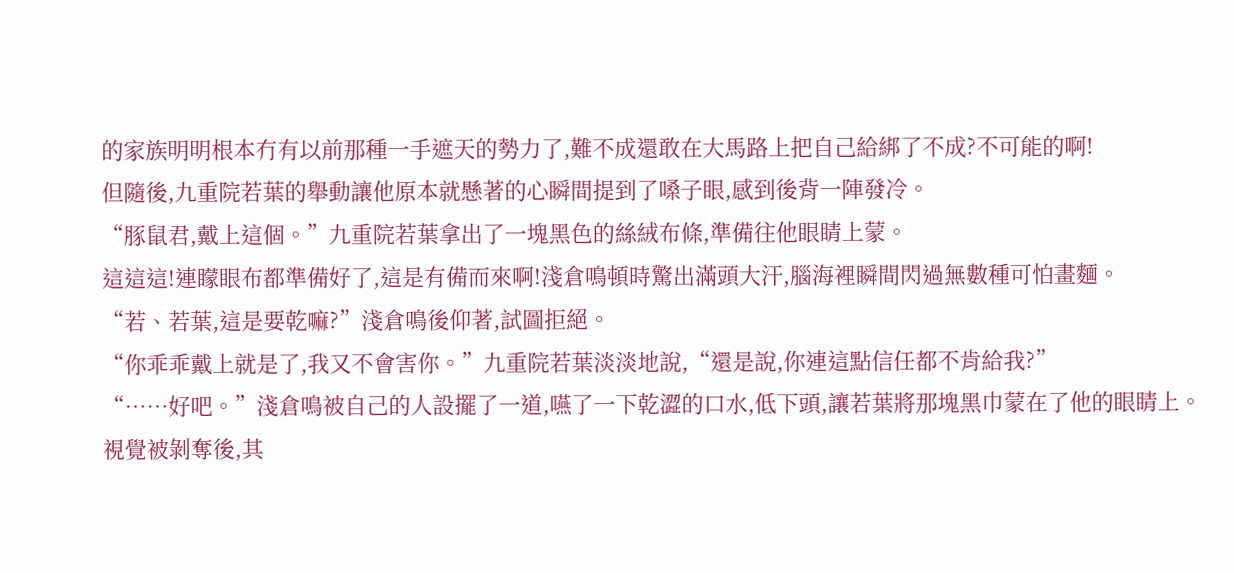的家族明明根本冇有以前那種一手遮天的勢力了,難不成還敢在大馬路上把自己給綁了不成?不可能的啊!
但隨後,九重院若葉的舉動讓他原本就懸著的心瞬間提到了嗓子眼,感到後背一陣發冷。
“豚鼠君,戴上這個。”九重院若葉拿出了一塊黑色的絲絨布條,準備往他眼睛上蒙。
這這這!連矇眼布都準備好了,這是有備而來啊!淺倉鳴頓時驚出滿頭大汗,腦海裡瞬間閃過無數種可怕畫麵。
“若、若葉,這是要乾嘛?”淺倉鳴後仰著,試圖拒絕。
“你乖乖戴上就是了,我又不會害你。”九重院若葉淡淡地說,“還是說,你連這點信任都不肯給我?”
“……好吧。”淺倉鳴被自己的人設擺了一道,嚥了一下乾澀的口水,低下頭,讓若葉將那塊黑巾蒙在了他的眼睛上。
視覺被剝奪後,其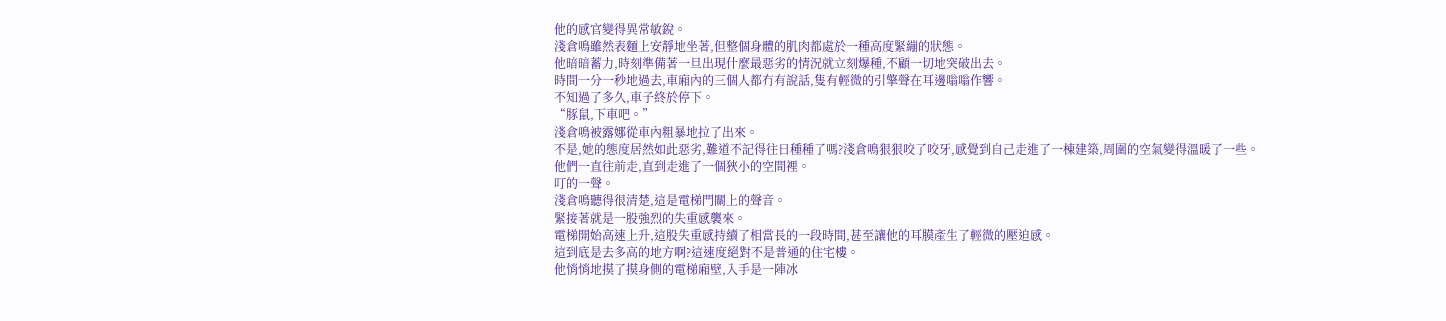他的感官變得異常敏銳。
淺倉鳴雖然表麵上安靜地坐著,但整個身體的肌肉都處於一種高度緊繃的狀態。
他暗暗蓄力,時刻準備著一旦出現什麼最惡劣的情況就立刻爆種,不顧一切地突破出去。
時間一分一秒地過去,車廂內的三個人都冇有說話,隻有輕微的引擎聲在耳邊嗡嗡作響。
不知過了多久,車子終於停下。
“豚鼠,下車吧。”
淺倉鳴被露娜從車內粗暴地拉了出來。
不是,她的態度居然如此惡劣,難道不記得往日種種了嗎?淺倉鳴狠狠咬了咬牙,感覺到自己走進了一棟建築,周圍的空氣變得溫暖了一些。
他們一直往前走,直到走進了一個狹小的空間裡。
叮的一聲。
淺倉鳴聽得很清楚,這是電梯門關上的聲音。
緊接著就是一股強烈的失重感襲來。
電梯開始高速上升,這股失重感持續了相當長的一段時間,甚至讓他的耳膜產生了輕微的壓迫感。
這到底是去多高的地方啊?這速度絕對不是普通的住宅樓。
他悄悄地摸了摸身側的電梯廂壁,入手是一陣冰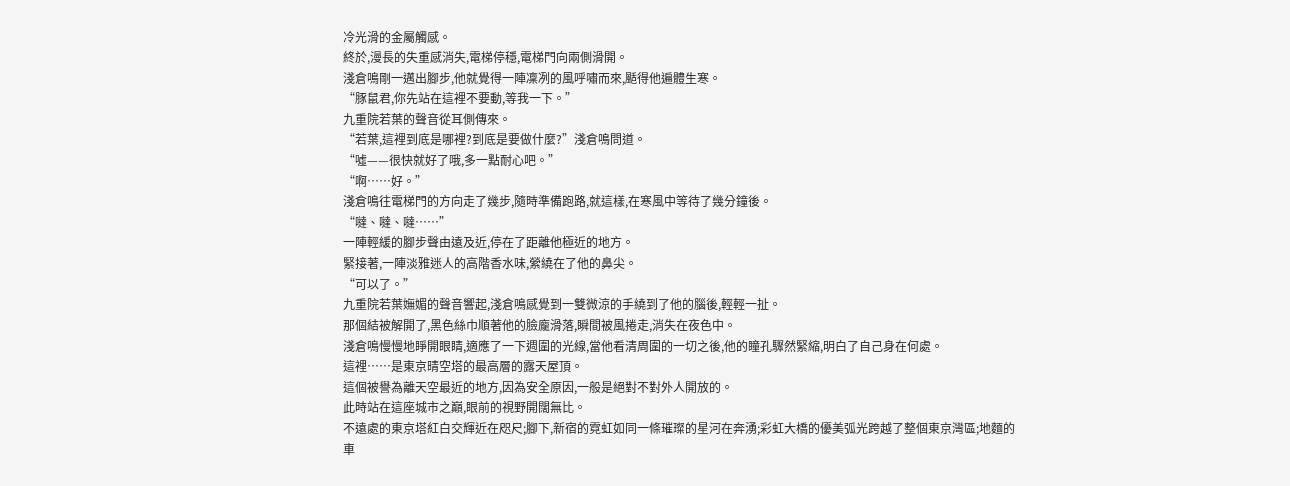冷光滑的金屬觸感。
終於,漫長的失重感消失,電梯停穩,電梯門向兩側滑開。
淺倉鳴剛一邁出腳步,他就覺得一陣凜冽的風呼嘯而來,颳得他遍體生寒。
“豚鼠君,你先站在這裡不要動,等我一下。”
九重院若葉的聲音從耳側傳來。
“若葉,這裡到底是哪裡?到底是要做什麼?”淺倉鳴問道。
“噓——很快就好了哦,多一點耐心吧。”
“啊……好。”
淺倉鳴往電梯門的方向走了幾步,隨時準備跑路,就這樣,在寒風中等待了幾分鐘後。
“噠、噠、噠……”
一陣輕緩的腳步聲由遠及近,停在了距離他極近的地方。
緊接著,一陣淡雅迷人的高階香水味,縈繞在了他的鼻尖。
“可以了。”
九重院若葉嫵媚的聲音響起,淺倉鳴感覺到一雙微涼的手繞到了他的腦後,輕輕一扯。
那個結被解開了,黑色絲巾順著他的臉龐滑落,瞬間被風捲走,消失在夜色中。
淺倉鳴慢慢地睜開眼睛,適應了一下週圍的光線,當他看清周圍的一切之後,他的瞳孔驟然緊縮,明白了自己身在何處。
這裡……是東京晴空塔的最高層的露天屋頂。
這個被譽為離天空最近的地方,因為安全原因,一般是絕對不對外人開放的。
此時站在這座城市之巔,眼前的視野開闊無比。
不遠處的東京塔紅白交輝近在咫尺;腳下,新宿的霓虹如同一條璀璨的星河在奔湧;彩虹大橋的優美弧光跨越了整個東京灣區;地麵的車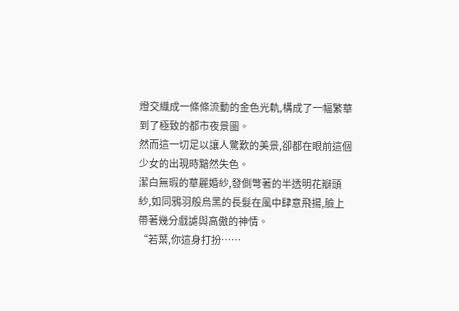燈交織成一條條流動的金色光軌,構成了一幅繁華到了極致的都市夜景圖。
然而這一切足以讓人驚歎的美景,卻都在眼前這個少女的出現時黯然失色。
潔白無瑕的華麗婚紗,發側彆著的半透明花瓣頭紗,如同鴉羽般烏黑的長髮在風中肆意飛揚,臉上帶著幾分戲謔與高傲的神情。
“若葉,你這身打扮……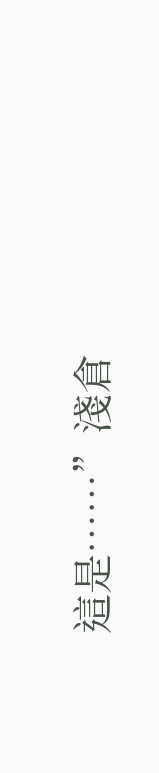這是……”淺倉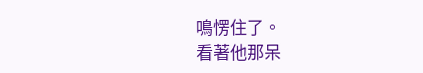鳴愣住了。
看著他那呆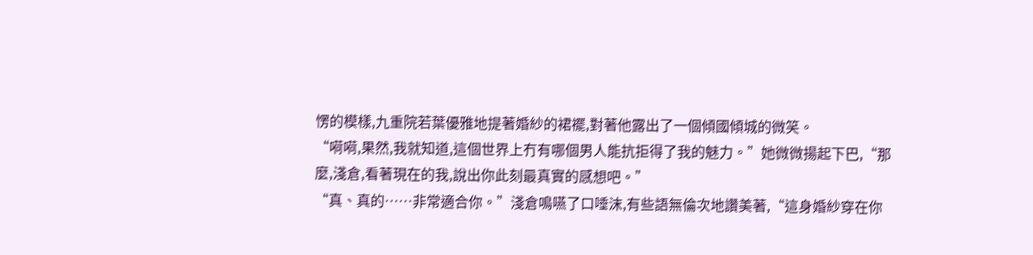愣的模樣,九重院若葉優雅地提著婚紗的裙襬,對著他露出了一個傾國傾城的微笑。
“嗬嗬,果然,我就知道,這個世界上冇有哪個男人能抗拒得了我的魅力。”她微微揚起下巴,“那麼,淺倉,看著現在的我,說出你此刻最真實的感想吧。”
“真、真的……非常適合你。”淺倉鳴嚥了口唾沫,有些語無倫次地讚美著,“這身婚紗穿在你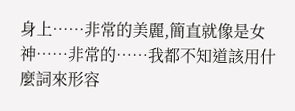身上……非常的美麗,簡直就像是女神……非常的……我都不知道該用什麼詞來形容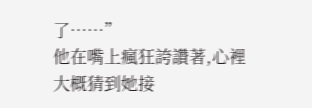了……”
他在嘴上瘋狂誇讚著,心裡大概猜到她接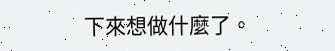下來想做什麼了。